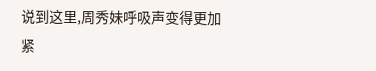说到这里,周秀妹呼吸声变得更加紧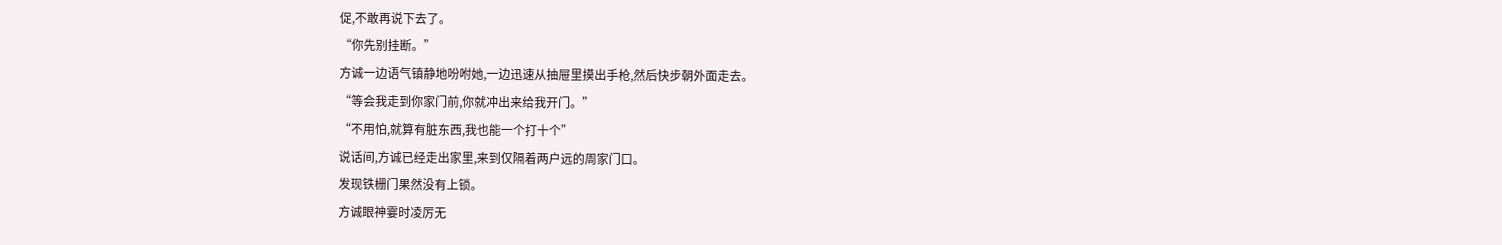促,不敢再说下去了。
“你先别挂断。”
方诚一边语气镇静地吩咐她,一边迅速从抽屉里摸出手枪,然后快步朝外面走去。
“等会我走到你家门前,你就冲出来给我开门。”
“不用怕,就算有脏东西,我也能一个打十个”
说话间,方诚已经走出家里,来到仅隔着两户远的周家门口。
发现铁栅门果然没有上锁。
方诚眼神霎时凌厉无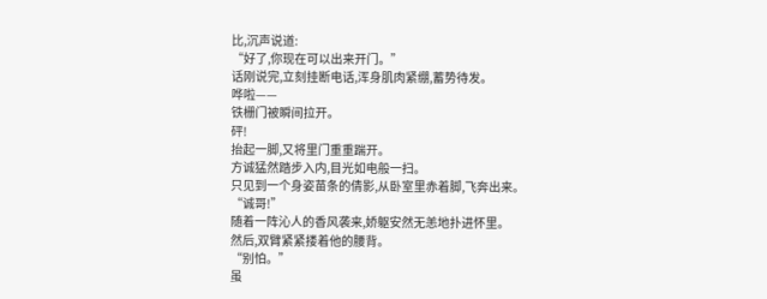比,沉声说道:
“好了,你现在可以出来开门。”
话刚说完,立刻挂断电话,浑身肌肉紧绷,蓄势待发。
哗啦——
铁栅门被瞬间拉开。
砰!
抬起一脚,又将里门重重踹开。
方诚猛然踏步入内,目光如电般一扫。
只见到一个身姿苗条的倩影,从卧室里赤着脚,飞奔出来。
“诚哥!”
随着一阵沁人的香风袭来,娇躯安然无恙地扑进怀里。
然后,双臂紧紧搂着他的腰背。
“别怕。”
虽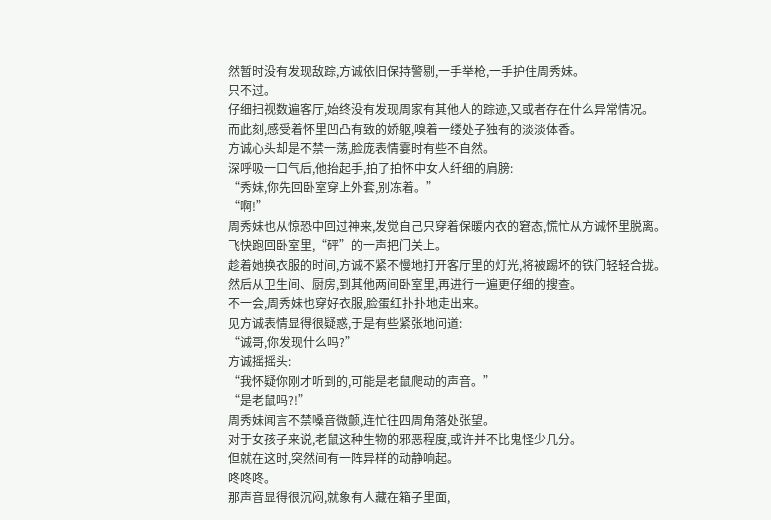然暂时没有发现敌踪,方诚依旧保持警剔,一手举枪,一手护住周秀妹。
只不过。
仔细扫视数遍客厅,始终没有发现周家有其他人的踪迹,又或者存在什么异常情况。
而此刻,感受着怀里凹凸有致的娇躯,嗅着一缕处子独有的淡淡体香。
方诚心头却是不禁一荡,脸庞表情霎时有些不自然。
深呼吸一口气后,他抬起手,拍了拍怀中女人纤细的肩膀:
“秀妹,你先回卧室穿上外套,别冻着。”
“啊!”
周秀妹也从惊恐中回过神来,发觉自己只穿着保暖内衣的窘态,慌忙从方诚怀里脱离。
飞快跑回卧室里,“砰”的一声把门关上。
趁着她换衣服的时间,方诚不紧不慢地打开客厅里的灯光,将被踢坏的铁门轻轻合拢。
然后从卫生间、厨房,到其他两间卧室里,再进行一遍更仔细的搜查。
不一会,周秀妹也穿好衣服,脸蛋红扑扑地走出来。
见方诚表情显得很疑惑,于是有些紧张地问道:
“诚哥,你发现什么吗?”
方诚摇摇头:
“我怀疑你刚才听到的,可能是老鼠爬动的声音。”
“是老鼠吗?!”
周秀妹闻言不禁嗓音微颤,连忙往四周角落处张望。
对于女孩子来说,老鼠这种生物的邪恶程度,或许并不比鬼怪少几分。
但就在这时,突然间有一阵异样的动静响起。
咚咚咚。
那声音显得很沉闷,就象有人藏在箱子里面,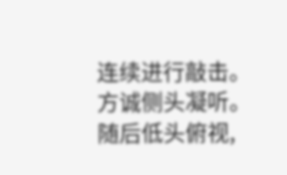连续进行敲击。
方诚侧头凝听。
随后低头俯视,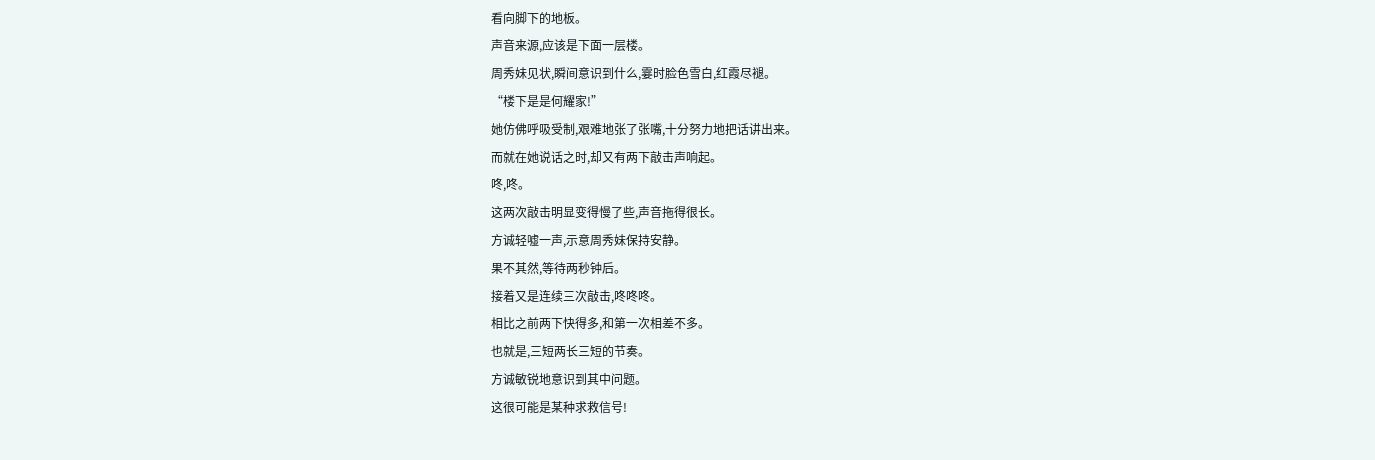看向脚下的地板。
声音来源,应该是下面一层楼。
周秀妹见状,瞬间意识到什么,霎时脸色雪白,红霞尽褪。
“楼下是是何耀家!”
她仿佛呼吸受制,艰难地张了张嘴,十分努力地把话讲出来。
而就在她说话之时,却又有两下敲击声响起。
咚,咚。
这两次敲击明显变得慢了些,声音拖得很长。
方诚轻嘘一声,示意周秀妹保持安静。
果不其然,等待两秒钟后。
接着又是连续三次敲击,咚咚咚。
相比之前两下快得多,和第一次相差不多。
也就是,三短两长三短的节奏。
方诚敏锐地意识到其中问题。
这很可能是某种求救信号!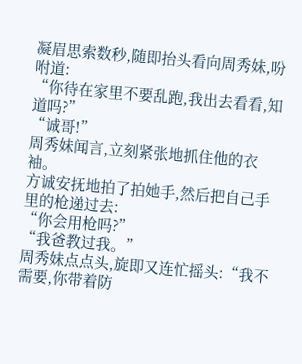凝眉思索数秒,随即抬头看向周秀妹,吩咐道:
“你待在家里不要乱跑,我出去看看,知道吗?”
“诚哥!”
周秀妹闻言,立刻紧张地抓住他的衣袖。
方诚安抚地拍了拍她手,然后把自己手里的枪递过去:
“你会用枪吗?”
“我爸教过我。”
周秀妹点点头,旋即又连忙摇头:“我不需要,你带着防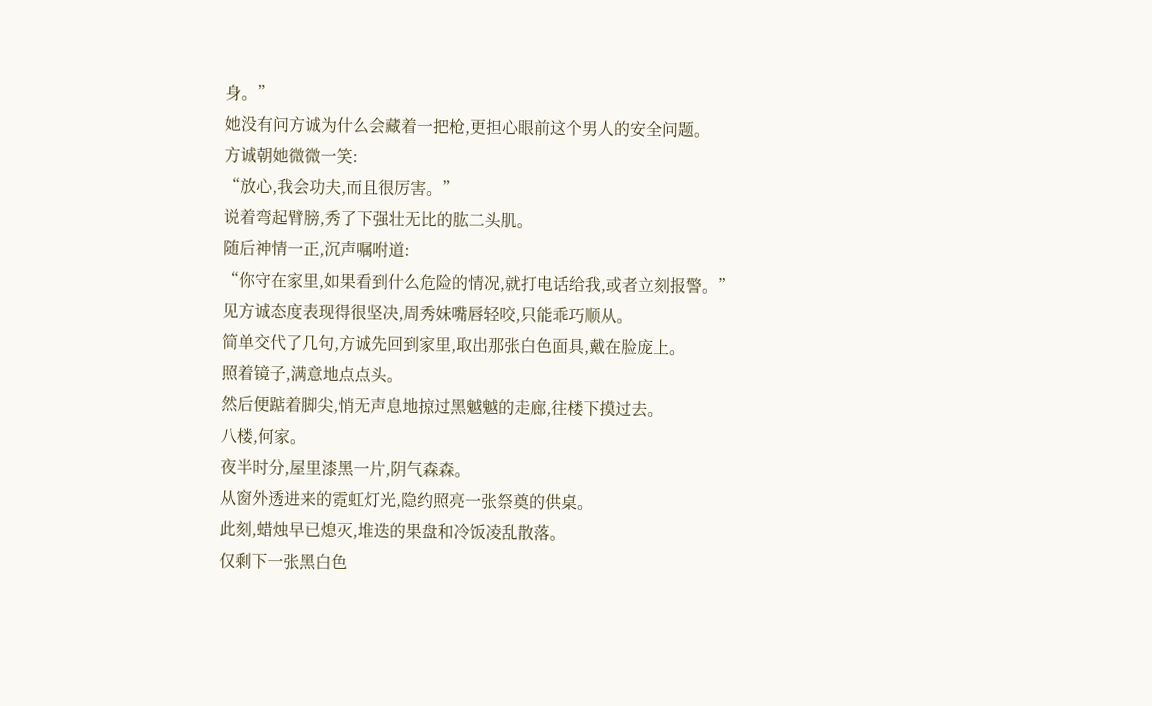身。”
她没有问方诚为什么会藏着一把枪,更担心眼前这个男人的安全问题。
方诚朝她微微一笑:
“放心,我会功夫,而且很厉害。”
说着弯起臂膀,秀了下强壮无比的肱二头肌。
随后神情一正,沉声嘱咐道:
“你守在家里,如果看到什么危险的情况,就打电话给我,或者立刻报警。”
见方诚态度表现得很坚决,周秀妹嘴唇轻咬,只能乖巧顺从。
简单交代了几句,方诚先回到家里,取出那张白色面具,戴在脸庞上。
照着镜子,满意地点点头。
然后便踮着脚尖,悄无声息地掠过黑魆魆的走廊,往楼下摸过去。
八楼,何家。
夜半时分,屋里漆黑一片,阴气森森。
从窗外透进来的霓虹灯光,隐约照亮一张祭奠的供桌。
此刻,蜡烛早已熄灭,堆迭的果盘和冷饭凌乱散落。
仅剩下一张黑白色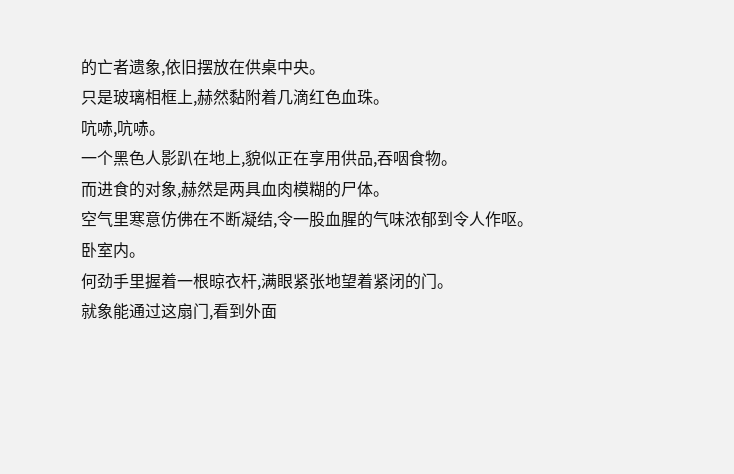的亡者遗象,依旧摆放在供桌中央。
只是玻璃相框上,赫然黏附着几滴红色血珠。
吭哧,吭哧。
一个黑色人影趴在地上,貌似正在享用供品,吞咽食物。
而进食的对象,赫然是两具血肉模糊的尸体。
空气里寒意仿佛在不断凝结,令一股血腥的气味浓郁到令人作呕。
卧室内。
何劲手里握着一根晾衣杆,满眼紧张地望着紧闭的门。
就象能通过这扇门,看到外面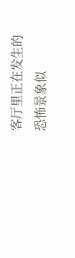客厅里正在发生的恐怖景象似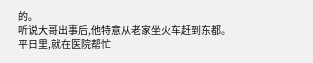的。
听说大哥出事后,他特意从老家坐火车赶到东都。
平日里,就在医院帮忙